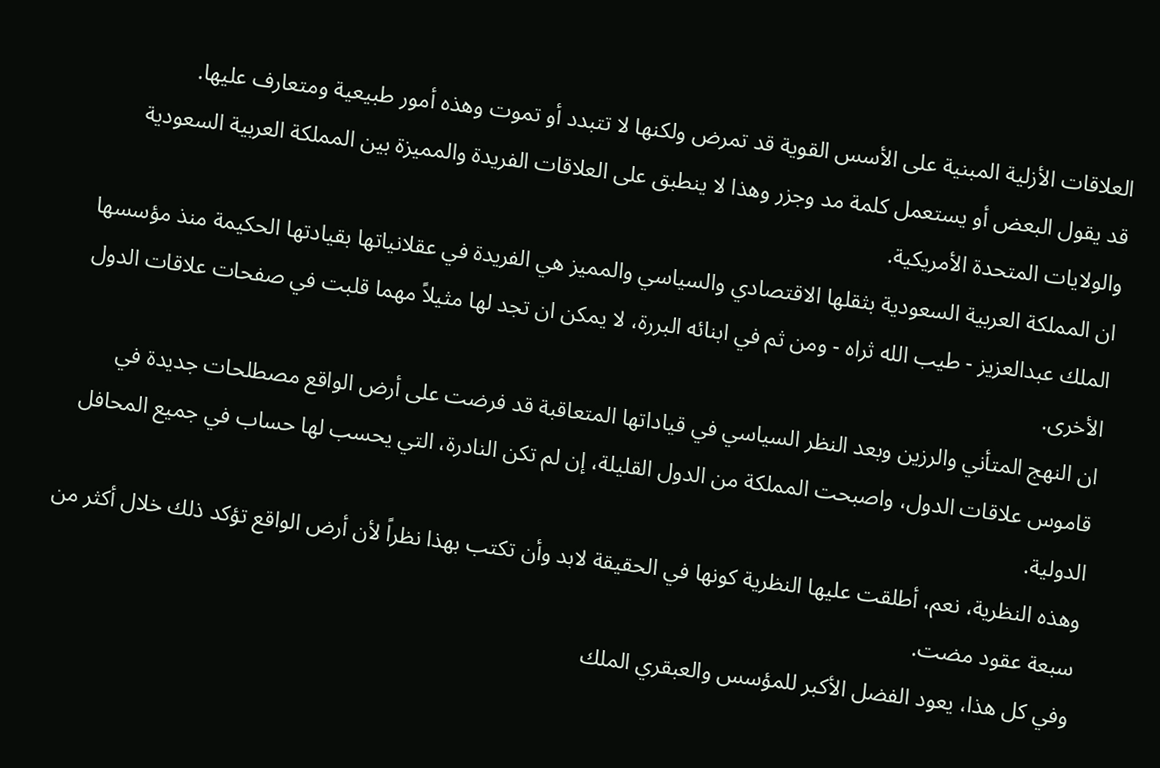العلاقات الأزلية المبنية على الأسس القوية قد تمرض ولكنها لا تتبدد أو تموت وهذه أمور طبيعية ومتعارف عليها.
قد يقول البعض أو يستعمل كلمة مد وجزر وهذا لا ينطبق على العلاقات الفريدة والمميزة بين المملكة العربية السعودية والولايات المتحدة الأمريكية.
ان المملكة العربية السعودية بثقلها الاقتصادي والسياسي والمميز هي الفريدة في عقلانياتها بقيادتها الحكيمة منذ مؤسسها الملك عبدالعزيز - طيب الله ثراه - ومن ثم في ابنائه البررة، لا يمكن ان تجد لها مثيلاً مهما قلبت في صفحات علاقات الدول الأخرى.
ان النهج المتأني والرزين وبعد النظر السياسي في قياداتها المتعاقبة قد فرضت على أرض الواقع مصطلحات جديدة في قاموس علاقات الدول، واصبحت المملكة من الدول القليلة، إن لم تكن النادرة، التي يحسب لها حساب في جميع المحافل الدولية.
وهذه النظرية، نعم، أطلقت عليها النظرية كونها في الحقيقة لابد وأن تكتب بهذا نظراً لأن أرض الواقع تؤكد ذلك خلال أكثر من سبعة عقود مضت.
وفي كل هذا، يعود الفضل الأكبر للمؤسس والعبقري الملك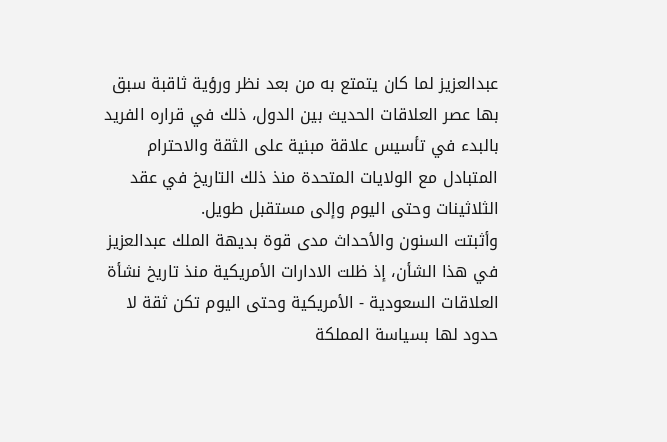عبدالعزيز لما كان يتمتع به من بعد نظر ورؤية ثاقبة سبق بها عصر العلاقات الحديث بين الدول، ذلك في قراره الفريد بالبدء في تأسيس علاقة مبنية على الثقة والاحترام المتبادل مع الولايات المتحدة منذ ذلك التاريخ في عقد الثلاثينات وحتى اليوم وإلى مستقبل طويل.
وأثبتت السنون والأحداث مدى قوة بديهة الملك عبدالعزيز في هذا الشأن، إذ ظلت الادارات الأمريكية منذ تاريخ نشأة العلاقات السعودية - الأمريكية وحتى اليوم تكن ثقة لا حدود لها بسياسة المملكة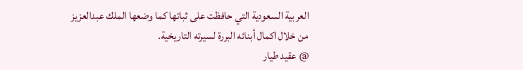العربية السعودية التي حافظت على ثباتها كما وضعها الملك عبدالعزيز من خلال اكمال أبنائه البررة لسيرته التاريخية.
@ عقيد طيار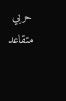حربي متقاعد